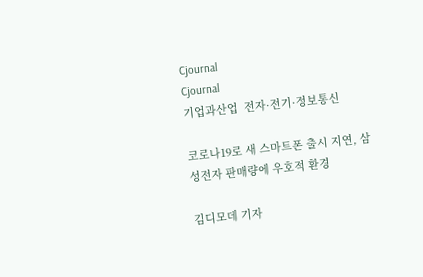Cjournal
Cjournal
기업과산업  전자·전기·정보통신

코로나19로 새 스마트폰 출시 지연, 삼성전자 판매량에 우호적 환경

김디모데 기자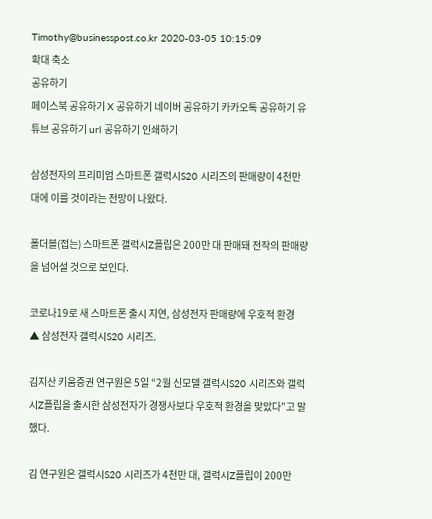Timothy@businesspost.co.kr 2020-03-05 10:15:09
확대 축소
공유하기
페이스북 공유하기 X 공유하기 네이버 공유하기 카카오톡 공유하기 유튜브 공유하기 url 공유하기 인쇄하기

삼성전자의 프리미엄 스마트폰 갤럭시S20 시리즈의 판매량이 4천만 대에 이를 것이라는 전망이 나왔다.

폴더블(접는) 스마트폰 갤럭시Z플립은 200만 대 판매돼 전작의 판매량을 넘어설 것으로 보인다.

코로나19로 새 스마트폰 출시 지연, 삼성전자 판매량에 우호적 환경
▲ 삼성전자 갤럭시S20 시리즈.

김지산 키움증권 연구원은 5일 “2월 신모델 갤럭시S20 시리즈와 갤럭시Z플립을 출시한 삼성전자가 경쟁사보다 우호적 환경을 맞았다”고 말했다.

김 연구원은 갤럭시S20 시리즈가 4천만 대, 갤럭시Z플립이 200만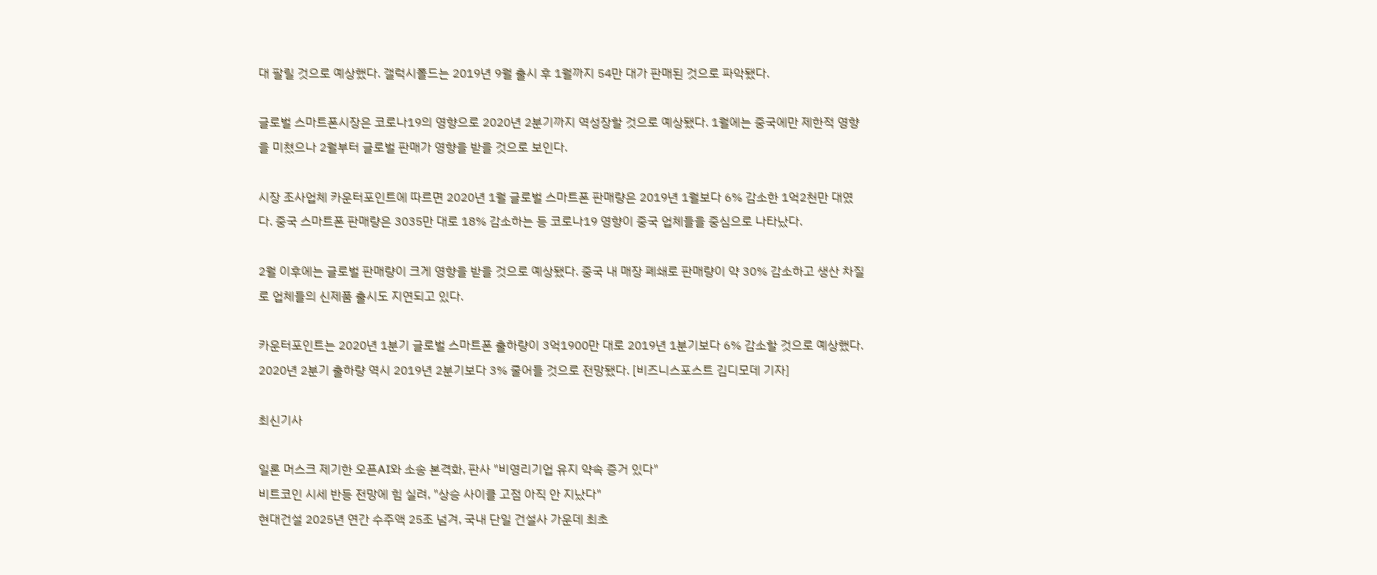대 팔릴 것으로 예상했다. 갤럭시폴드는 2019년 9월 출시 후 1월까지 54만 대가 판매된 것으로 파악됐다.

글로벌 스마트폰시장은 코로나19의 영향으로 2020년 2분기까지 역성장할 것으로 예상됐다. 1월에는 중국에만 제한적 영향을 미쳤으나 2월부터 글로벌 판매가 영향을 받을 것으로 보인다.

시장 조사업체 카운터포인트에 따르면 2020년 1월 글로벌 스마트폰 판매량은 2019년 1월보다 6% 감소한 1억2천만 대였다. 중국 스마트폰 판매량은 3035만 대로 18% 감소하는 등 코로나19 영향이 중국 업체들을 중심으로 나타났다.

2월 이후에는 글로벌 판매량이 크게 영향을 받을 것으로 예상됐다. 중국 내 매장 폐쇄로 판매량이 약 30% 감소하고 생산 차질로 업체들의 신제품 출시도 지연되고 있다.

카운터포인트는 2020년 1분기 글로벌 스마트폰 출하량이 3억1900만 대로 2019년 1분기보다 6% 감소할 것으로 예상했다. 2020년 2분기 출하량 역시 2019년 2분기보다 3% 줄어들 것으로 전망됐다. [비즈니스포스트 김디모데 기자]

최신기사

일론 머스크 제기한 오픈AI와 소송 본격화, 판사 "비영리기업 유지 약속 증거 있다"
비트코인 시세 반등 전망에 힘 실려, "상승 사이클 고점 아직 안 지났다"
현대건설 2025년 연간 수주액 25조 넘겨, 국내 단일 건설사 가운데 최초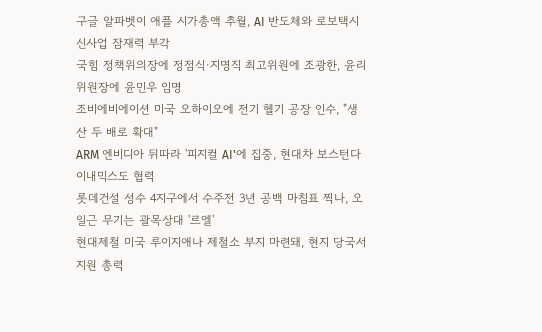구글 알파벳이 애플 시가총액 추월, AI 반도체와 로보택시 신사업 잠재력 부각
국힘 정책위의장에 정점식·지명직 최고위원에 조광한, 윤리위원장에 윤민우 임명
조비에비에이션 미국 오하이오에 전기 헬기 공장 인수, "생산 두 배로 확대"
ARM 엔비디아 뒤따라 '피지컬 AI'에 집중, 현대차 보스턴다이내믹스도 협력
롯데건설 성수 4지구에서 수주전 3년 공백 마침표 찍나, 오일근 무기는 괄목상대 '르엘'
현대제철 미국 루이지애나 제철소 부지 마련돼, 현지 당국서 지원 총력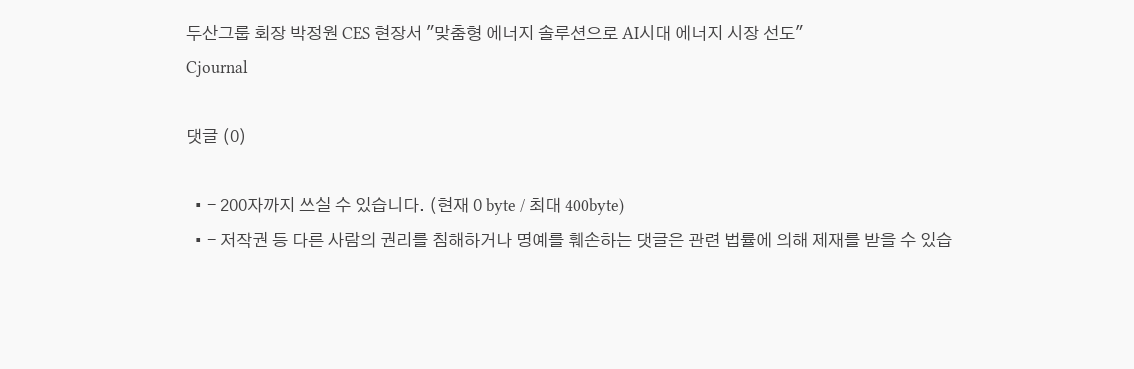두산그룹 회장 박정원 CES 현장서 "맞춤형 에너지 솔루션으로 AI시대 에너지 시장 선도"
Cjournal

댓글 (0)

  • - 200자까지 쓰실 수 있습니다. (현재 0 byte / 최대 400byte)
  • - 저작권 등 다른 사람의 권리를 침해하거나 명예를 훼손하는 댓글은 관련 법률에 의해 제재를 받을 수 있습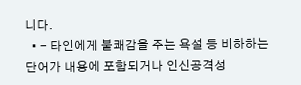니다.
  • - 타인에게 불쾌감을 주는 욕설 등 비하하는 단어가 내용에 포함되거나 인신공격성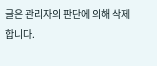글은 관리자의 판단에 의해 삭제 합니다.